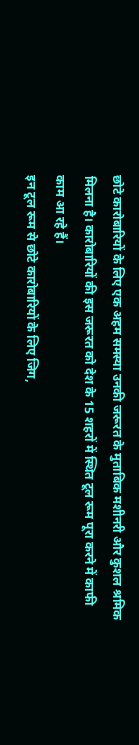छोटे कारोबारियों के लिए एक अहम समस्या उनकी जरूरत के मुताबिक मशीनरी और कुशल श्रमिक मिलना है। कारोबारियों की इस जरूरत को देश के 15 शहरों में स्थित टूल रूम पूरा करने में काफी काम आ रहे हैं।
इन टूल रूम से छोटे कारोबारियों के लिए जिग,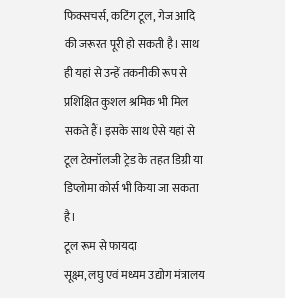फिक्सचर्स, कटिंग टूल, गेज आदि की जरूरत पूरी हो सकती है। साथ ही यहां से उन्हें तकनीकी रूप से प्रशिक्षित कुशल श्रमिक भी मिल सकते हैं। इसके साथ ऐसे यहां से टूल टेक्नॉलजी ट्रेड के तहत डिग्री या डिप्लोमा कोर्स भी किया जा सकता है।
टूल रूम से फायदा
सूक्ष्म, लघु एवं मध्यम उद्योग मंत्रालय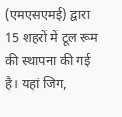(एमएसएमई) द्वारा 15 शहरों में टूल रूम की स्थापना की गई है। यहां जिग,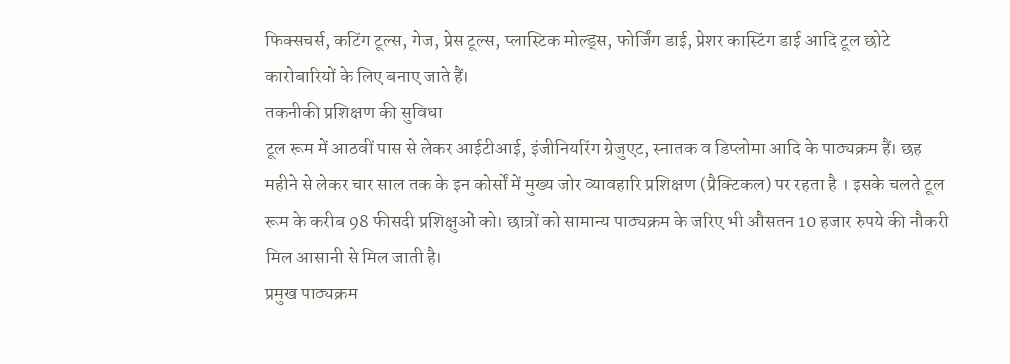फिक्सचर्स, कटिंग टूल्स, गेज, प्रेस टूल्स, प्लास्टिक मोल्ड्स, फोर्जिंग डाई, प्रेशर कास्टिंग डाई आदि टूल छोटे कारोबारियों के लिए बनाए जाते हैं।
तकनीकी प्रशिक्षण की सुविधा
टूल रूम में आठवीं पास से लेकर आईटीआई, इंजीनियरिंग ग्रेजुएट, स्नातक व डिप्लोमा आदि के पाठ्यक्रम हैं। छह महीने से लेकर चार साल तक के इन कोर्सों में मुख्य जोर व्यावहारि प्रशिक्षण (प्रैक्टिकल) पर रहता है । इसके चलते टूल रूम के करीब 98 फीसदी प्रशिक्षुओं को। छात्रों को सामान्य पाठ्यक्रम के जरिए भी औसतन 10 हजार रुपये की नौकरी मिल आसानी से मिल जाती है।
प्रमुख पाठ्यक्रम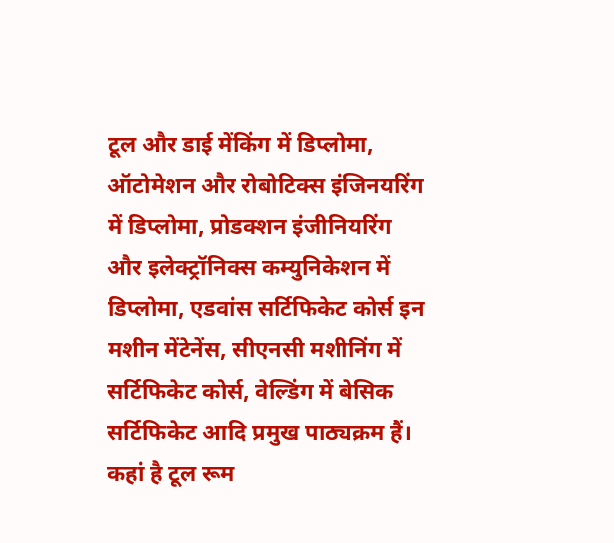टूल और डाई मेंकिंग में डिप्लोमा, ऑटोमेशन और रोबोटिक्स इंजिनयरिंग में डिप्लोमा, प्रोडक्शन इंजीनियरिंग और इलेक्ट्रॉनिक्स कम्युनिकेशन में डिप्लोमा, एडवांस सर्टिफिकेट कोर्स इन मशीन मेंटेनेंस, सीएनसी मशीनिंग में सर्टिफिकेट कोर्स, वेल्डिंग में बेसिक सर्टिफिकेट आदि प्रमुख पाठ्यक्रम हैं।
कहां है टूल रूम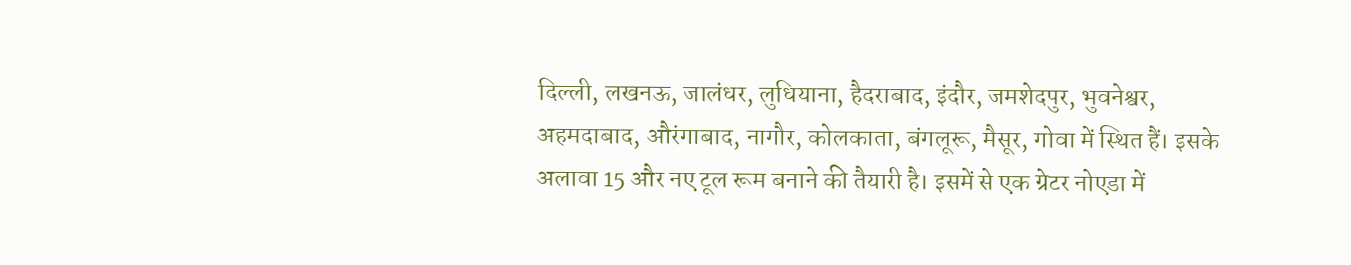दिल्ली, लखनऊ, जालंधर, लुधियाना, हैदराबाद, इंदौर, जमशेदपुर, भुवनेश्वर, अहमदाबाद, औरंगाबाद, नागौर, कोलकाता, बंगलूरू, मैसूर, गोवा में स्थित हैं। इसके अलावा 15 और नए टूल रूम बनाने की तैयारी है। इसमें से एक ग्रेटर नोएडा में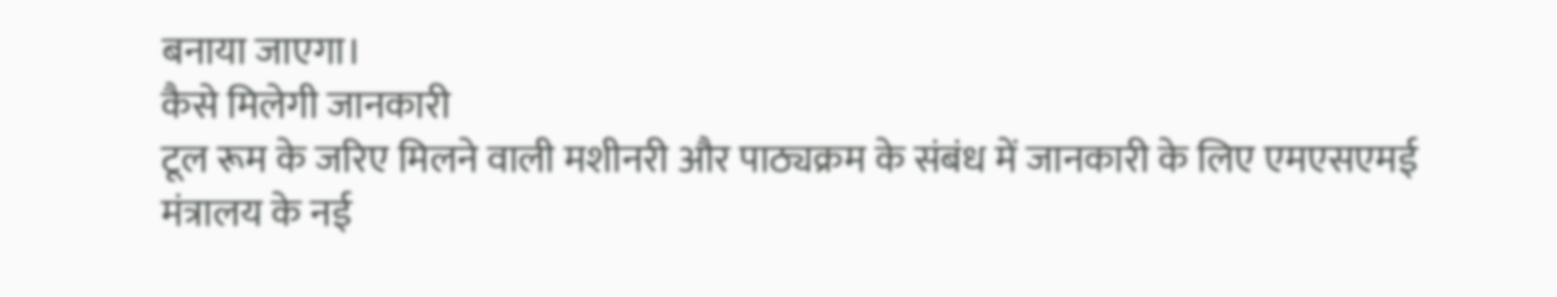बनाया जाएगा।
कैसे मिलेगी जानकारी
टूल रूम के जरिए मिलने वाली मशीनरी और पाठ्यक्रम के संबंध में जानकारी के लिए एमएसएमई मंत्रालय के नई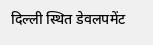दिल्ली स्थित डेवलपमेंट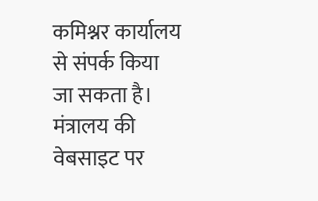कमिश्नर कार्यालय से संपर्क किया जा सकता है। मंत्रालय की वेबसाइट पर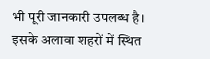भी पूरी जानकारी उपलब्ध है। इसके अलावा शहरों में स्थित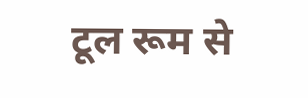टूल रूम से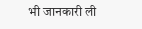भी जानकारी ली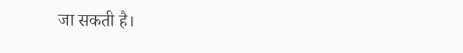जा सकती है।